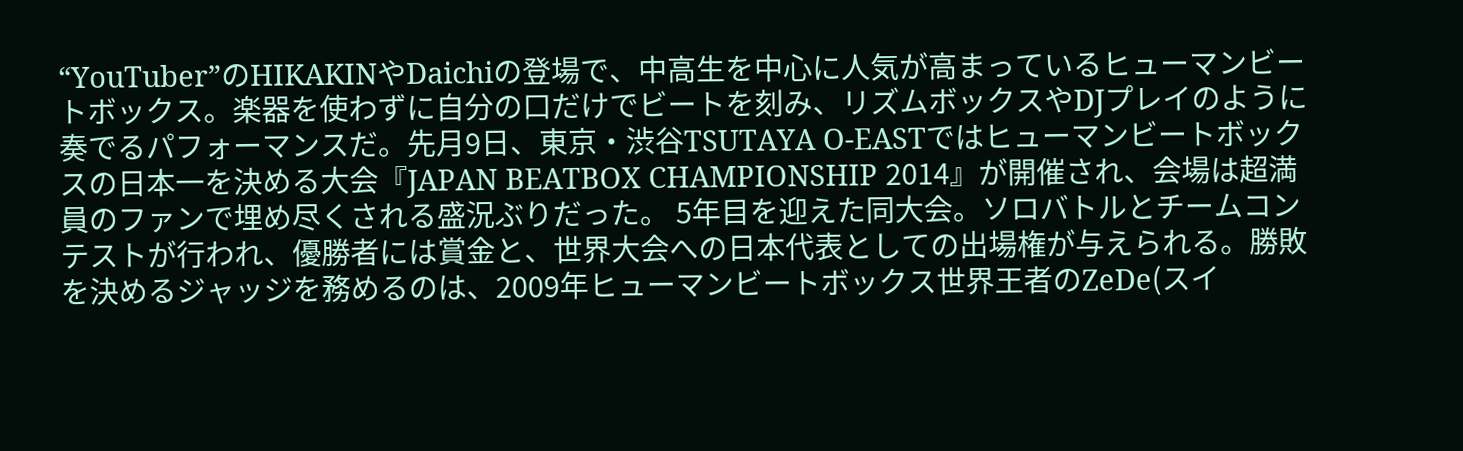“YouTuber”のHIKAKINやDaichiの登場で、中高生を中心に人気が高まっているヒューマンビートボックス。楽器を使わずに自分の口だけでビートを刻み、リズムボックスやDJプレイのように奏でるパフォーマンスだ。先月9日、東京・渋谷TSUTAYA O-EASTではヒューマンビートボックスの日本一を決める大会『JAPAN BEATBOX CHAMPIONSHIP 2014』が開催され、会場は超満員のファンで埋め尽くされる盛況ぶりだった。 5年目を迎えた同大会。ソロバトルとチームコンテストが行われ、優勝者には賞金と、世界大会への日本代表としての出場権が与えられる。勝敗を決めるジャッジを務めるのは、2009年ヒューマンビートボックス世界王者のZeDe(スイ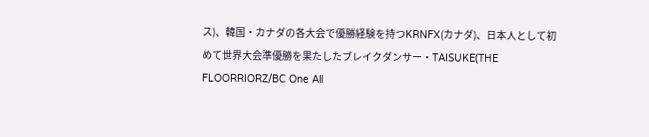ス)、韓国・カナダの各大会で優勝経験を持つKRNFX(カナダ)、日本人として初めて世界大会準優勝を果たしたブレイクダンサー・TAISUKE(THE FLOORRIORZ/BC One All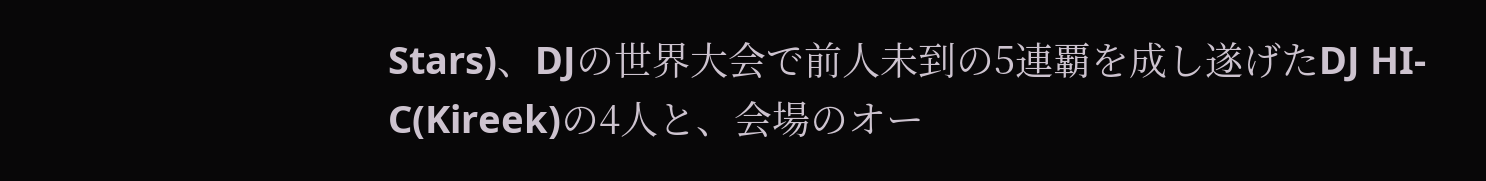Stars)、DJの世界大会で前人未到の5連覇を成し遂げたDJ HI-C(Kireek)の4人と、会場のオー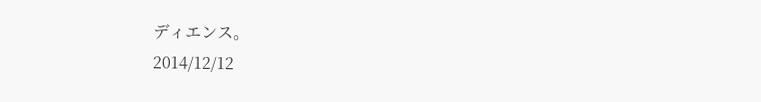ディエンス。
2014/12/12